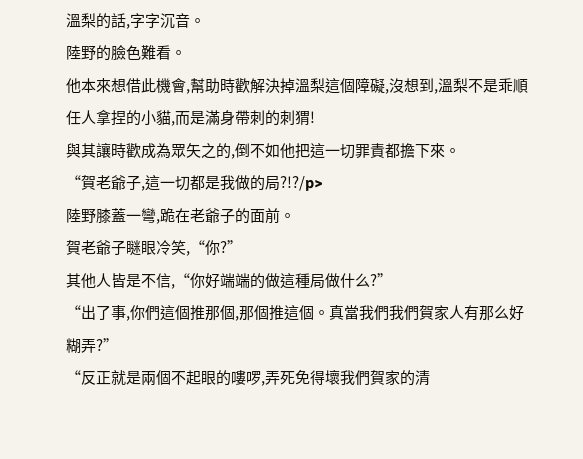溫梨的話,字字沉音。
陸野的臉色難看。
他本來想借此機會,幫助時歡解決掉溫梨這個障礙,沒想到,溫梨不是乖順任人拿捏的小貓,而是滿身帶刺的刺猬!
與其讓時歡成為眾矢之的,倒不如他把這一切罪責都擔下來。
“賀老爺子,這一切都是我做的局?!?/p>
陸野膝蓋一彎,跪在老爺子的面前。
賀老爺子瞇眼冷笑,“你?”
其他人皆是不信,“你好端端的做這種局做什么?”
“出了事,你們這個推那個,那個推這個。真當我們我們賀家人有那么好糊弄?”
“反正就是兩個不起眼的嘍啰,弄死免得壞我們賀家的清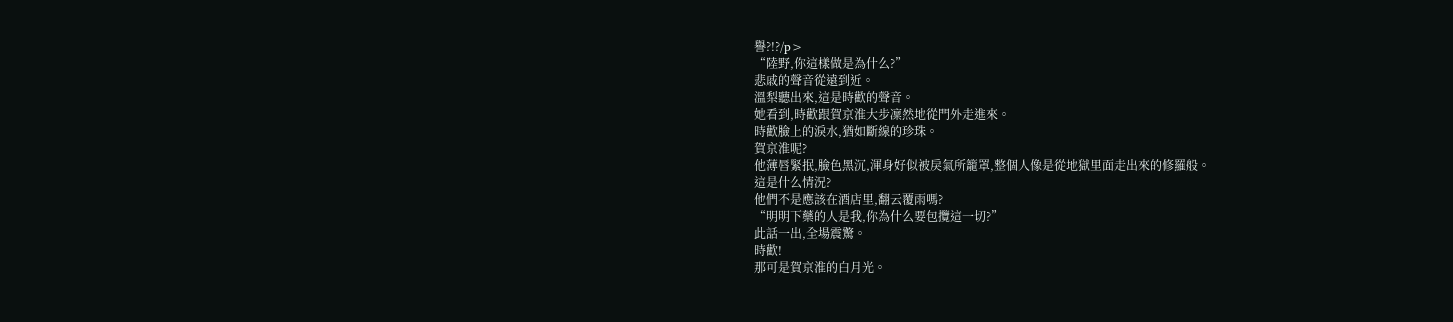譽?!?/p>
“陸野,你這樣做是為什么?”
悲戚的聲音從遠到近。
溫梨聽出來,這是時歡的聲音。
她看到,時歡跟賀京淮大步凜然地從門外走進來。
時歡臉上的淚水,猶如斷線的珍珠。
賀京淮呢?
他薄唇緊抿,臉色黑沉,渾身好似被戾氣所籠罩,整個人像是從地獄里面走出來的修羅般。
這是什么情況?
他們不是應該在酒店里,翻云覆雨嗎?
“明明下藥的人是我,你為什么要包攬這一切?”
此話一出,全場震驚。
時歡!
那可是賀京淮的白月光。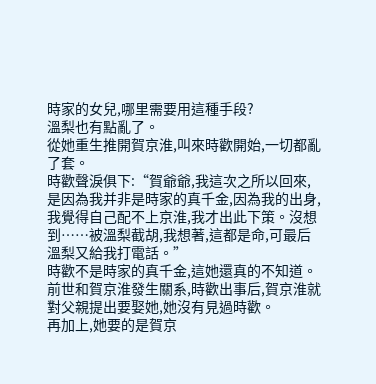時家的女兒,哪里需要用這種手段?
溫梨也有點亂了。
從她重生推開賀京淮,叫來時歡開始,一切都亂了套。
時歡聲淚俱下:“賀爺爺,我這次之所以回來,是因為我并非是時家的真千金,因為我的出身,我覺得自己配不上京淮,我才出此下策。沒想到……被溫梨截胡,我想著,這都是命,可最后溫梨又給我打電話。”
時歡不是時家的真千金,這她還真的不知道。
前世和賀京淮發生關系,時歡出事后,賀京淮就對父親提出要娶她,她沒有見過時歡。
再加上,她要的是賀京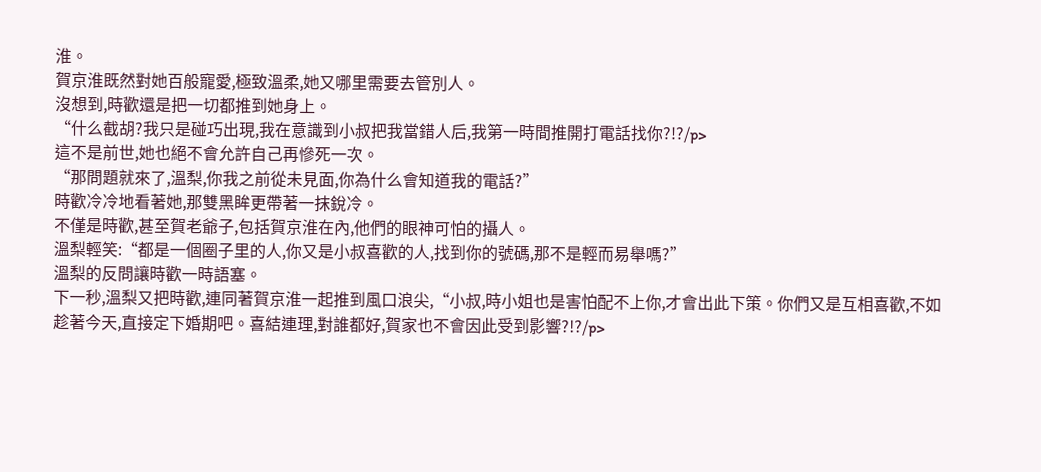淮。
賀京淮既然對她百般寵愛,極致溫柔,她又哪里需要去管別人。
沒想到,時歡還是把一切都推到她身上。
“什么截胡?我只是碰巧出現,我在意識到小叔把我當錯人后,我第一時間推開打電話找你?!?/p>
這不是前世,她也絕不會允許自己再慘死一次。
“那問題就來了,溫梨,你我之前從未見面,你為什么會知道我的電話?”
時歡冷冷地看著她,那雙黑眸更帶著一抹銳冷。
不僅是時歡,甚至賀老爺子,包括賀京淮在內,他們的眼神可怕的攝人。
溫梨輕笑:“都是一個圈子里的人,你又是小叔喜歡的人,找到你的號碼,那不是輕而易舉嗎?”
溫梨的反問讓時歡一時語塞。
下一秒,溫梨又把時歡,連同著賀京淮一起推到風口浪尖,“小叔,時小姐也是害怕配不上你,才會出此下策。你們又是互相喜歡,不如趁著今天,直接定下婚期吧。喜結連理,對誰都好,賀家也不會因此受到影響?!?/p>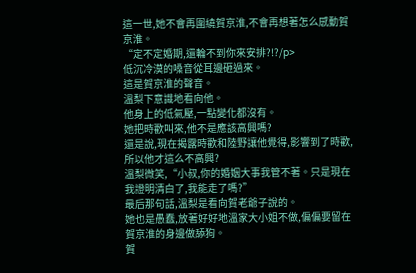這一世,她不會再圍繞賀京淮,不會再想著怎么感動賀京淮。
“定不定婚期,還輪不到你來安排?!?/p>
低沉冷漠的嗓音從耳邊砸過來。
這是賀京淮的聲音。
溫梨下意識地看向他。
他身上的低氣壓,一點變化都沒有。
她把時歡叫來,他不是應該高興嗎?
還是說,現在揭露時歡和陸野讓他覺得,影響到了時歡,所以他才這么不高興?
溫梨微笑,“小叔,你的婚姻大事我管不著。只是現在我證明清白了,我能走了嗎?”
最后那句話,溫梨是看向賀老爺子說的。
她也是愚蠢,放著好好地溫家大小姐不做,偏偏要留在賀京淮的身邊做舔狗。
賀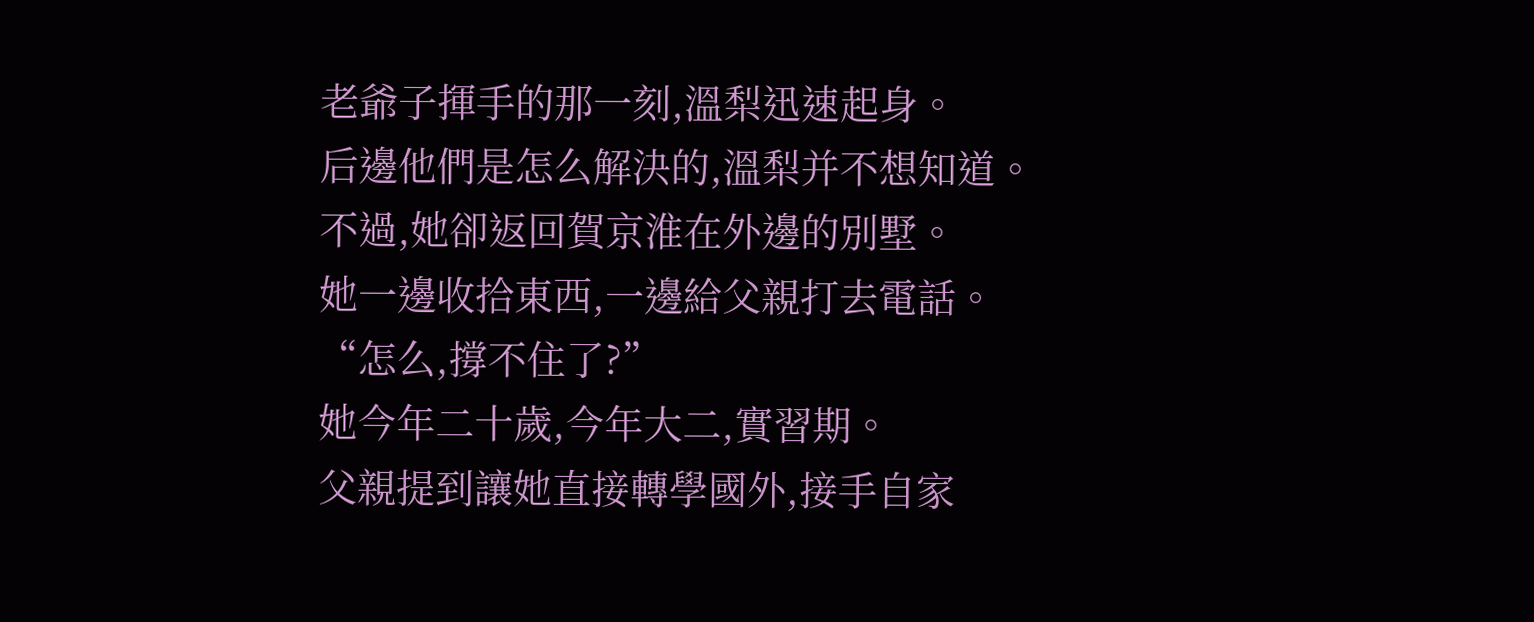老爺子揮手的那一刻,溫梨迅速起身。
后邊他們是怎么解決的,溫梨并不想知道。
不過,她卻返回賀京淮在外邊的別墅。
她一邊收拾東西,一邊給父親打去電話。
“怎么,撐不住了?”
她今年二十歲,今年大二,實習期。
父親提到讓她直接轉學國外,接手自家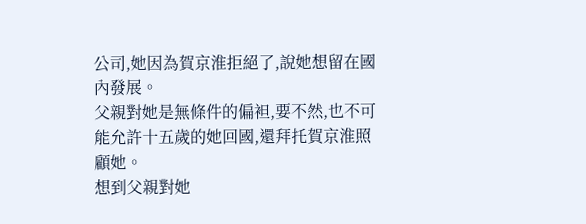公司,她因為賀京淮拒絕了,說她想留在國內發展。
父親對她是無條件的偏袒,要不然,也不可能允許十五歲的她回國,還拜托賀京淮照顧她。
想到父親對她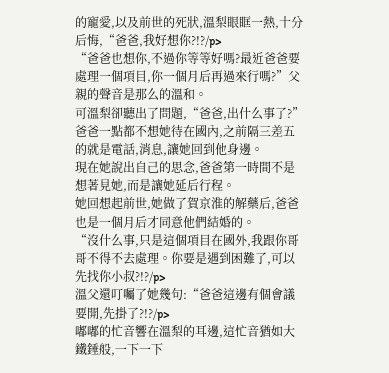的寵愛,以及前世的死狀,溫梨眼眶一熱,十分后悔,“爸爸,我好想你?!?/p>
“爸爸也想你,不過你等等好嗎?最近爸爸要處理一個項目,你一個月后再過來行嗎?”父親的聲音是那么的溫和。
可溫梨卻聽出了問題,“爸爸,出什么事了?”
爸爸一點都不想她待在國內,之前隔三差五的就是電話,消息,讓她回到他身邊。
現在她說出自己的思念,爸爸第一時間不是想著見她,而是讓她延后行程。
她回想起前世,她做了賀京淮的解藥后,爸爸也是一個月后才同意他們結婚的。
“沒什么事,只是這個項目在國外,我跟你哥哥不得不去處理。你要是遇到困難了,可以先找你小叔?!?/p>
溫父還叮囑了她幾句:“爸爸這邊有個會議要開,先掛了?!?/p>
嘟嘟的忙音響在溫梨的耳邊,這忙音猶如大鐵錘般,一下一下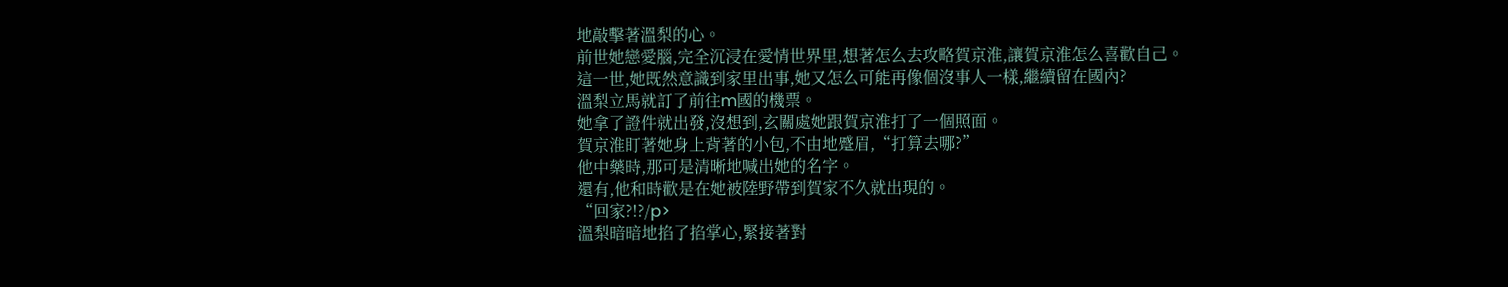地敲擊著溫梨的心。
前世她戀愛腦,完全沉浸在愛情世界里,想著怎么去攻略賀京淮,讓賀京淮怎么喜歡自己。
這一世,她既然意識到家里出事,她又怎么可能再像個沒事人一樣,繼續留在國內?
溫梨立馬就訂了前往m國的機票。
她拿了證件就出發,沒想到,玄關處她跟賀京淮打了一個照面。
賀京淮盯著她身上背著的小包,不由地蹙眉,“打算去哪?”
他中藥時,那可是清晰地喊出她的名字。
還有,他和時歡是在她被陸野帶到賀家不久就出現的。
“回家?!?/p>
溫梨暗暗地掐了掐掌心,緊接著對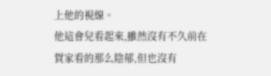上他的視線。
他這會兒看起來,雖然沒有不久前在賀家看的那么陰郁,但也沒有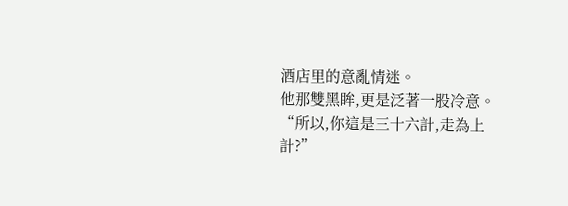酒店里的意亂情迷。
他那雙黑眸,更是泛著一股冷意。
“所以,你這是三十六計,走為上計?”